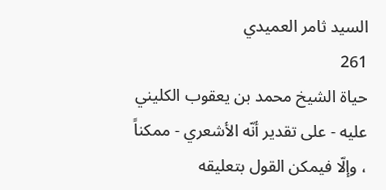السيد ثامر العميدي
261
حياة الشيخ محمد بن يعقوب الكليني
عليه - على تقدير أنّه الأشعري - ممكناً ، وإلّا فيمكن القول بتعليقه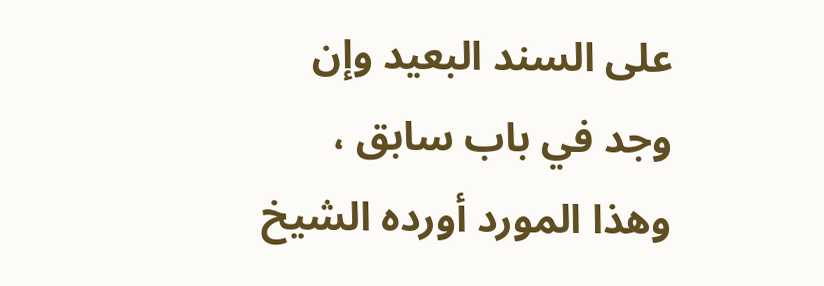على السند البعيد وإن وجد في باب سابق ، وهذا المورد أورده الشيخ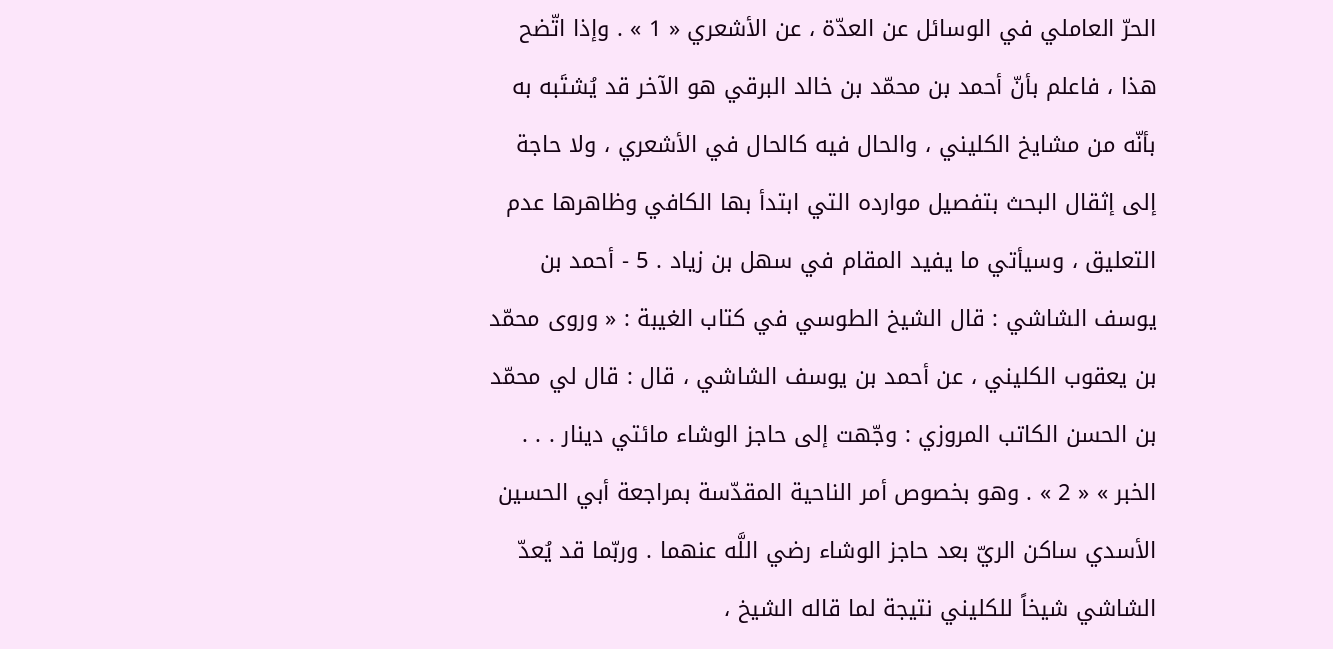الحرّ العاملي في الوسائل عن العدّة ، عن الأشعري « 1 » . وإذا اتّضح هذا ، فاعلم بأنّ أحمد بن محمّد بن خالد البرقي هو الآخر قد يُشتَبه به بأنّه من مشايخ الكليني ، والحال فيه كالحال في الأشعري ، ولا حاجة إلى إثقال البحث بتفصيل موارده التي ابتدأ بها الكافي وظاهرها عدم التعليق ، وسيأتي ما يفيد المقام في سهل بن زياد . 5 - أحمد بن يوسف الشاشي : قال الشيخ الطوسي في كتاب الغيبة : « وروى محمّد بن يعقوب الكليني ، عن أحمد بن يوسف الشاشي ، قال : قال لي محمّد بن الحسن الكاتب المروزي : وجّهت إلى حاجز الوشاء مائتي دينار . . . الخبر » « 2 » . وهو بخصوص أمر الناحية المقدّسة بمراجعة أبي الحسين الأسدي ساكن الريّ بعد حاجز الوشاء رضي اللَّه عنهما . وربّما قد يُعدّ الشاشي شيخاً للكليني نتيجة لما قاله الشيخ ،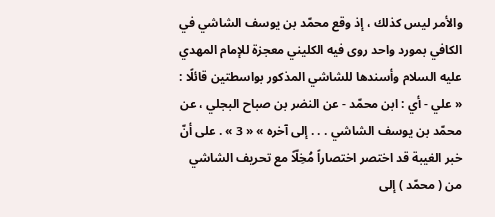والأمر ليس كذلك ، إذ وقع محمّد بن يوسف الشاشي في الكافي بمورد واحد روى فيه الكليني معجزة للإمام المهدي عليه السلام وأسندها للشاشي المذكور بواسطتين قائلًا : « علي - أي : ابن محمّد - عن النضر بن صباح البجلي ، عن محمّد بن يوسف الشاشي . . . إلى آخره » « 3 » . على أنّ خبر الغيبة قد اختصر اختصاراً مُخِلّاً مع تحريف الشاشي من ( محمّد ) إلى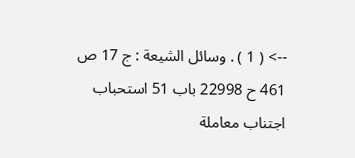--> ( 1 ) . وسائل الشيعة : ج 17 ص 461 ح 22998 باب 51 استحباب اجتناب معاملة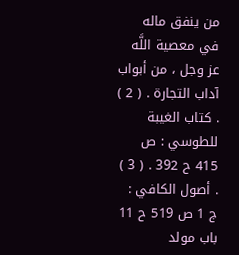من ينفق ماله في معصية اللَّه عز وجل ، من أبواب آداب التجارة . ( 2 ) . كتاب الغيبة للطوسي : ص 415 ح 392 . ( 3 ) . أصول الكافي : ج 1 ص 519 ح 11 باب مولد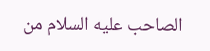الصاحب عليه السلام من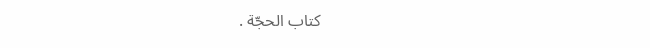كتاب الحجّة .